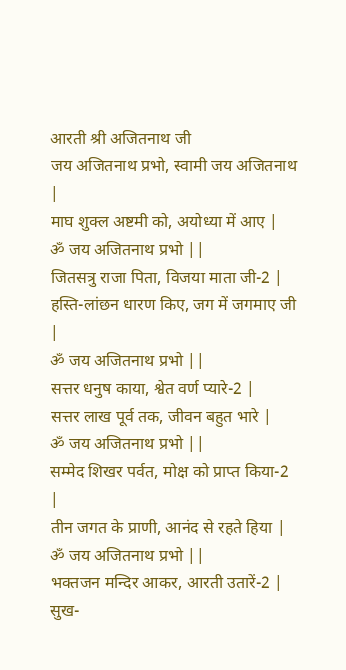आरती श्री अजितनाथ जी
जय अजितनाथ प्रभो, स्वामी जय अजितनाथ |
माघ शुक्ल अष्टमी को, अयोध्या में आए |
ॐ जय अजितनाथ प्रभो ||
जितसत्रु राजा पिता, विजया माता जी-2 |
हस्ति-लांछन धारण किए, जग में जगमाए जी |
ॐ जय अजितनाथ प्रभो ||
सत्तर धनुष काया, श्वेत वर्ण प्यारे-2 |
सत्तर लाख पूर्व तक, जीवन बहुत भारे |
ॐ जय अजितनाथ प्रभो ||
सम्मेद शिखर पर्वत, मोक्ष को प्राप्त किया-2 |
तीन जगत के प्राणी, आनंद से रहते हिया |
ॐ जय अजितनाथ प्रभो ||
भक्तजन मन्दिर आकर, आरती उतारें-2 |
सुख-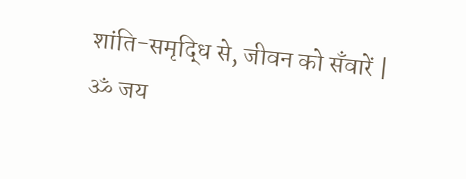शांति-समृद्धि से, जीवन को सँवारें |
ॐ जय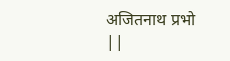अजितनाथ प्रभो ||